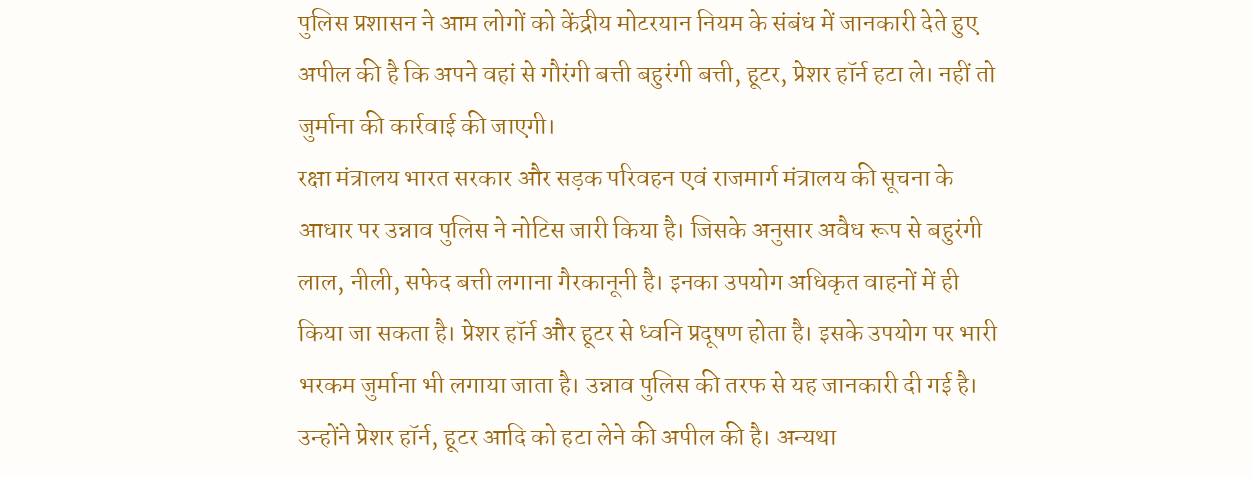पुलिस प्रशासन ने आम लोगों को केंद्रीय मोटरयान नियम के संबंध में जानकारी देते हुए अपील की है कि अपने वहां से गौरंगी बत्ती बहुरंगी बत्ती, हूटर, प्रेशर हॉर्न हटा ले। नहीं तो जुर्माना की कार्रवाई की जाएगी।
रक्षा मंत्रालय भारत सरकार और सड़क परिवहन एवं राजमार्ग मंत्रालय की सूचना के आधार पर उन्नाव पुलिस ने नोटिस जारी किया है। जिसके अनुसार अवैध रूप से बहुरंगी लाल, नीली, सफेद बत्ती लगाना गैरकानूनी है। इनका उपयोग अधिकृत वाहनों में ही किया जा सकता है। प्रेशर हॉर्न और हूटर से ध्वनि प्रदूषण होता है। इसके उपयोग पर भारी भरकम जुर्माना भी लगाया जाता है। उन्नाव पुलिस की तरफ से यह जानकारी दी गई है। उन्होंने प्रेशर हॉर्न, हूटर आदि को हटा लेने की अपील की है। अन्यथा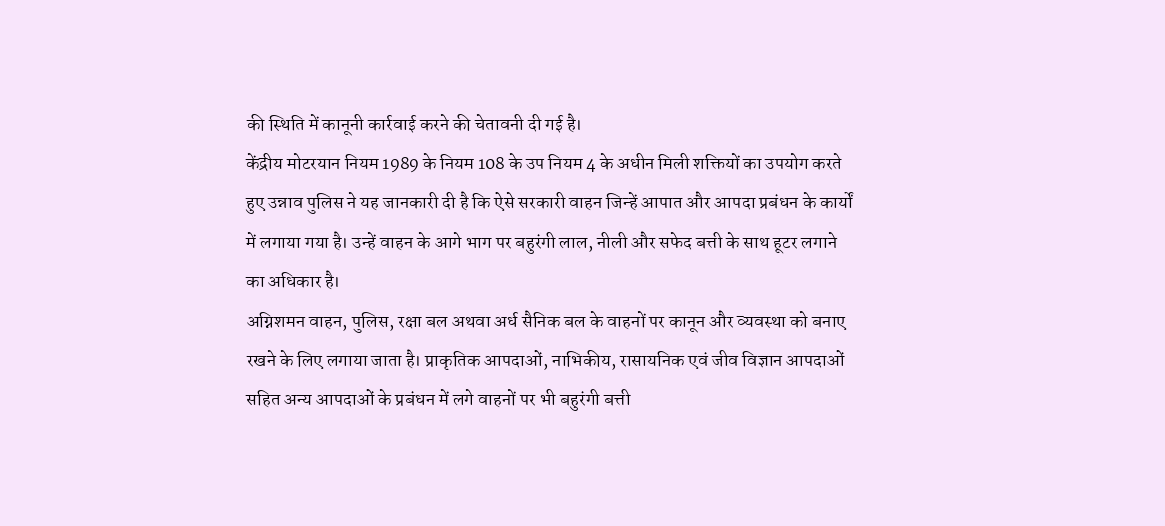की स्थिति में कानूनी कार्रवाई करने की चेतावनी दी गई है।
केंद्रीय मोटरयान नियम 1989 के नियम 108 के उप नियम 4 के अधीन मिली शक्तियों का उपयोग करते हुए उन्नाव पुलिस ने यह जानकारी दी है कि ऐसे सरकारी वाहन जिन्हें आपात और आपदा प्रबंधन के कार्यों में लगाया गया है। उन्हें वाहन के आगे भाग पर बहुरंगी लाल, नीली और सफेद बत्ती के साथ हूटर लगाने का अधिकार है।
अग्निशमन वाहन, पुलिस, रक्षा बल अथवा अर्ध सैनिक बल के वाहनों पर कानून और व्यवस्था को बनाए रखने के लिए लगाया जाता है। प्राकृतिक आपदाओं, नाभिकीय, रासायनिक एवं जीव विज्ञान आपदाओं सहित अन्य आपदाओं के प्रबंधन में लगे वाहनों पर भी बहुरंगी बत्ती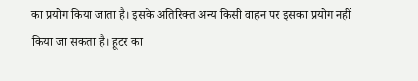का प्रयोग किया जाता है। इसके अतिरिक्त अन्य किसी वाहन पर इसका प्रयोग नहीं किया जा सकता है। हूटर का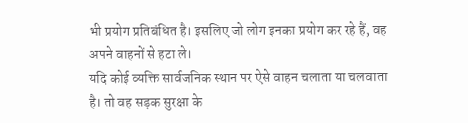भी प्रयोग प्रतिबंधित है। इसलिए जो लोग इनका प्रयोग कर रहे हैं, वह अपने वाहनों से हटा ले।
यदि कोई व्यक्ति सार्वजनिक स्थान पर ऐसे वाहन चलाता या चलवाता है। तो वह सड़क सुरक्षा के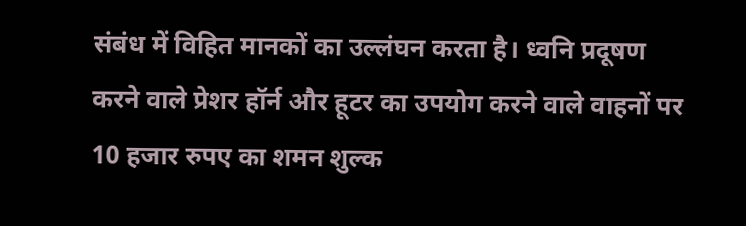संबंध में विहित मानकों का उल्लंघन करता है। ध्वनि प्रदूषण करने वाले प्रेशर हॉर्न और हूटर का उपयोग करने वाले वाहनों पर 10 हजार रुपए का शमन शुल्क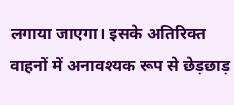लगाया जाएगा। इसके अतिरिक्त वाहनों में अनावश्यक रूप से छेड़छाड़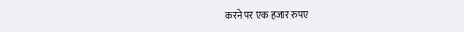करने पर एक हजार रुपए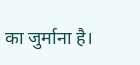का जुर्माना है।